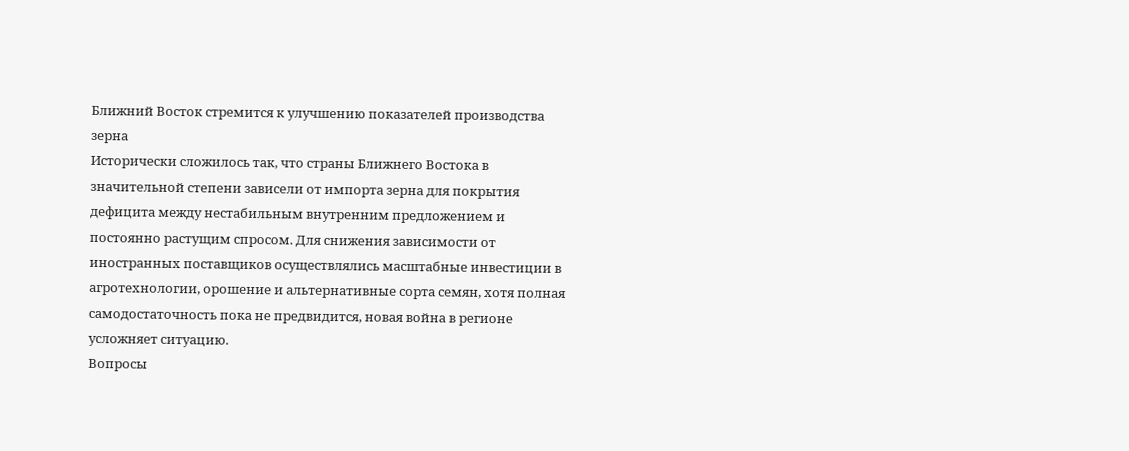Ближний Восток стремится к улучшению показателей производства зерна
Исторически сложилось так, что страны Ближнего Востока в значительной степени зависели от импорта зерна для покрытия дефицита между нестабильным внутренним предложением и постоянно растущим спросом. Для снижения зависимости от иностранных поставщиков осуществлялись масштабные инвестиции в агротехнологии, орошение и альтернативные сорта семян, хотя полная самодостаточность пока не предвидится, новая война в регионе усложняет ситуацию.
Вопросы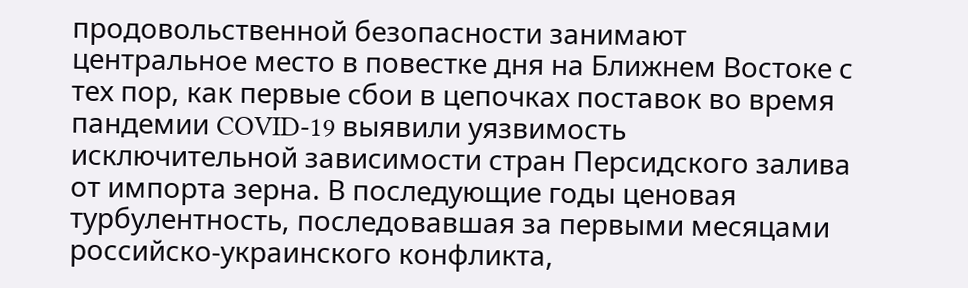продовольственной безопасности занимают центральное место в повестке дня на Ближнем Востоке с тех пор, как первые сбои в цепочках поставок во время пандемии COVID-19 выявили уязвимость исключительной зависимости стран Персидского залива от импорта зерна. В последующие годы ценовая турбулентность, последовавшая за первыми месяцами российско-украинского конфликта,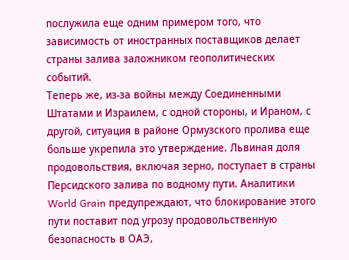послужила еще одним примером того, что зависимость от иностранных поставщиков делает страны залива заложником геополитических событий.
Теперь же, из-за войны между Соединенными Штатами и Израилем, с одной стороны, и Ираном, с другой, ситуация в районе Ормузского пролива еще больше укрепила это утверждение. Львиная доля продовольствия, включая зерно, поступает в страны Персидского залива по водному пути. Аналитики World Grain предупреждают, что блокирование этого пути поставит под угрозу продовольственную безопасность в ОАЭ,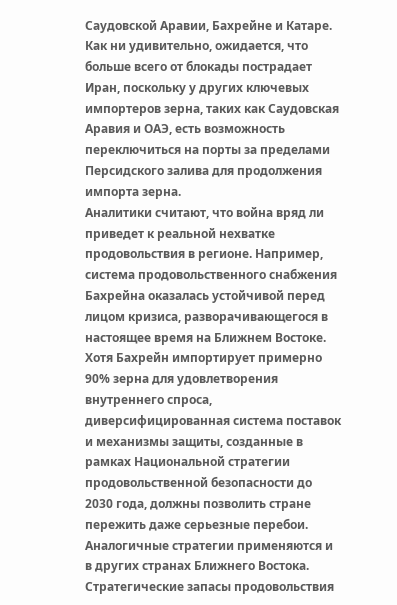Саудовской Аравии, Бахрейне и Катаре.
Как ни удивительно, ожидается, что больше всего от блокады пострадает Иран, поскольку у других ключевых импортеров зерна, таких как Саудовская Аравия и ОАЭ, есть возможность переключиться на порты за пределами Персидского залива для продолжения импорта зерна.
Аналитики считают, что война вряд ли приведет к реальной нехватке продовольствия в регионе. Например, система продовольственного снабжения Бахрейна оказалась устойчивой перед лицом кризиса, разворачивающегося в настоящее время на Ближнем Востоке.
Хотя Бахрейн импортирует примерно 90% зерна для удовлетворения внутреннего спроса, диверсифицированная система поставок и механизмы защиты, созданные в рамках Национальной стратегии продовольственной безопасности до 2030 года, должны позволить стране пережить даже серьезные перебои.
Аналогичные стратегии применяются и в других странах Ближнего Востока. Стратегические запасы продовольствия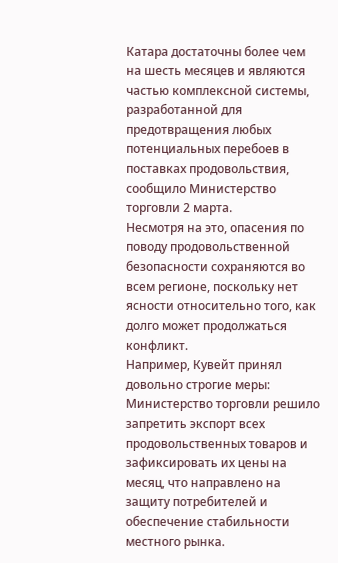Катара достаточны более чем на шесть месяцев и являются частью комплексной системы, разработанной для предотвращения любых потенциальных перебоев в поставках продовольствия, сообщило Министерство торговли 2 марта.
Несмотря на это, опасения по поводу продовольственной безопасности сохраняются во всем регионе, поскольку нет ясности относительно того, как долго может продолжаться конфликт.
Например, Кувейт принял довольно строгие меры: Министерство торговли решило запретить экспорт всех продовольственных товаров и зафиксировать их цены на месяц, что направлено на защиту потребителей и обеспечение стабильности местного рынка.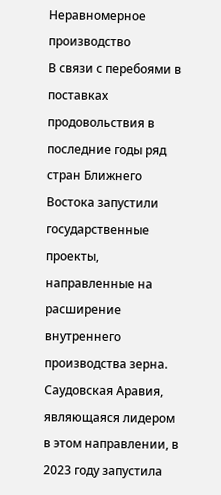Неравномерное производство
В связи с перебоями в поставках продовольствия в последние годы ряд стран Ближнего Востока запустили государственные проекты, направленные на расширение внутреннего производства зерна.
Саудовская Аравия, являющаяся лидером в этом направлении, в 2023 году запустила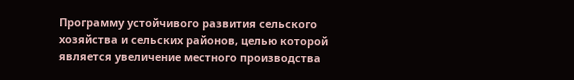Программу устойчивого развития сельского хозяйства и сельских районов, целью которой является увеличение местного производства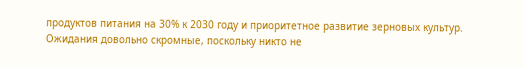продуктов питания на 30% к 2030 году и приоритетное развитие зерновых культур.
Ожидания довольно скромные, поскольку никто не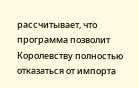рассчитывает, что программа позволит Королевству полностью отказаться от импорта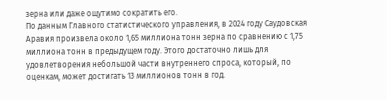зерна или даже ощутимо сократить его.
По данным Главного статистического управления, в 2024 году Саудовская Аравия произвела около 1,65 миллиона тонн зерна по сравнению с 1,75 миллиона тонн в предыдущем году. Этого достаточно лишь для удовлетворения небольшой части внутреннего спроса, который, по оценкам, может достигать 13 миллионов тонн в год.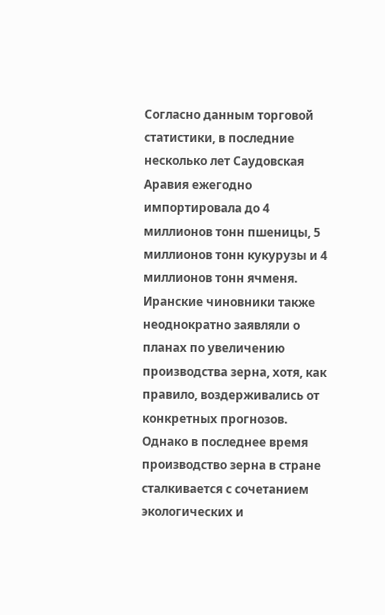Согласно данным торговой статистики, в последние несколько лет Саудовская Аравия ежегодно импортировала до 4 миллионов тонн пшеницы, 5 миллионов тонн кукурузы и 4 миллионов тонн ячменя.
Иранские чиновники также неоднократно заявляли о планах по увеличению производства зерна, хотя, как правило, воздерживались от конкретных прогнозов. Однако в последнее время производство зерна в стране сталкивается с сочетанием экологических и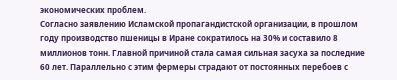экономических проблем.
Согласно заявлению Исламской пропагандистской организации, в прошлом году производство пшеницы в Иране сократилось на 30% и составило 8 миллионов тонн. Главной причиной стала самая сильная засуха за последние 60 лет. Параллельно с этим фермеры страдают от постоянных перебоев с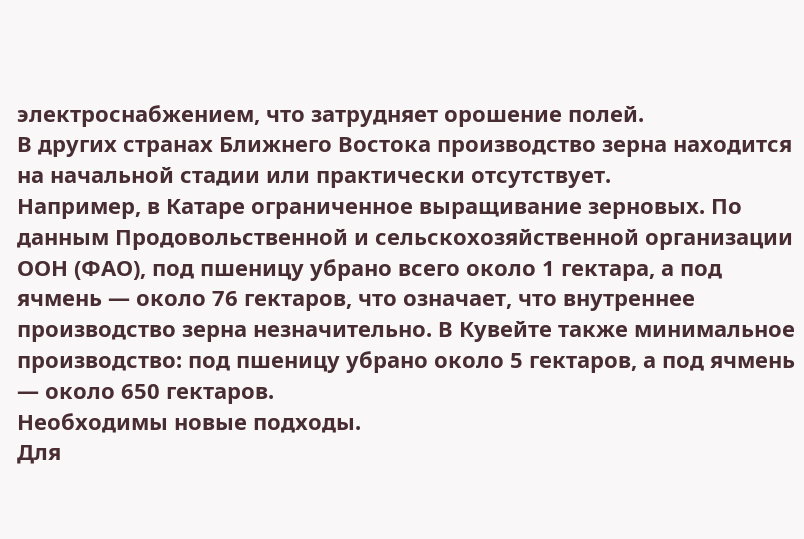электроснабжением, что затрудняет орошение полей.
В других странах Ближнего Востока производство зерна находится на начальной стадии или практически отсутствует.
Например, в Катаре ограниченное выращивание зерновых. По данным Продовольственной и сельскохозяйственной организации ООН (ФАО), под пшеницу убрано всего около 1 гектара, а под ячмень — около 76 гектаров, что означает, что внутреннее производство зерна незначительно. В Кувейте также минимальное производство: под пшеницу убрано около 5 гектаров, а под ячмень — около 650 гектаров.
Необходимы новые подходы.
Для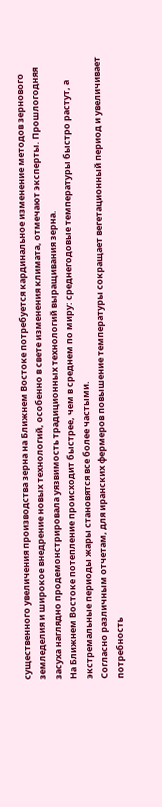существенного увеличения производства зерна на Ближнем Востоке потребуется кардинальное изменение методов зернового земледелия и широкое внедрение новых технологий, особенно в свете изменения климата, отмечают эксперты. Прошлогодняя засуха наглядно продемонстрировала уязвимость традиционных технологий выращивания зерна.
На Ближнем Востоке потепление происходит быстрее, чем в среднем по миру: среднегодовые температуры быстро растут, а экстремальные периоды жары становятся все более частыми.
Согласно различным отчетам, для иранских фермеров повышение температуры сокращает вегетационный период и увеличивает потребность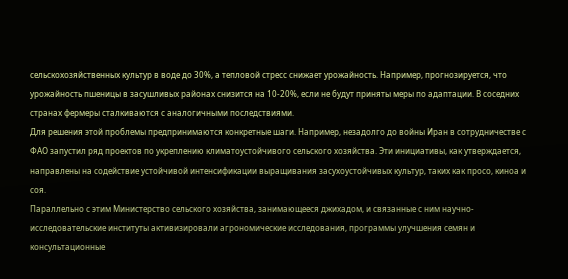сельскохозяйственных культур в воде до 30%, а тепловой стресс снижает урожайность. Например, прогнозируется, что урожайность пшеницы в засушливых районах снизится на 10-20%, если не будут приняты меры по адаптации. В соседних странах фермеры сталкиваются с аналогичными последствиями.
Для решения этой проблемы предпринимаются конкретные шаги. Например, незадолго до войны Иран в сотрудничестве с ФАО запустил ряд проектов по укреплению климатоустойчивого сельского хозяйства. Эти инициативы, как утверждается, направлены на содействие устойчивой интенсификации выращивания засухоустойчивых культур, таких как просо, киноа и соя.
Параллельно с этим Министерство сельского хозяйства, занимающееся джихадом, и связанные с ним научно-исследовательские институты активизировали агрономические исследования, программы улучшения семян и консультационные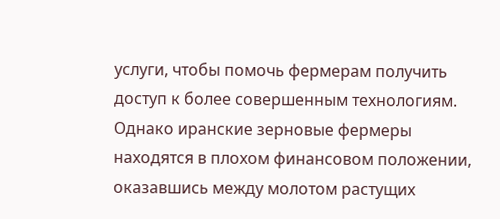услуги, чтобы помочь фермерам получить доступ к более совершенным технологиям.
Однако иранские зерновые фермеры находятся в плохом финансовом положении, оказавшись между молотом растущих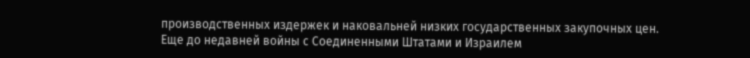производственных издержек и наковальней низких государственных закупочных цен.
Еще до недавней войны с Соединенными Штатами и Израилем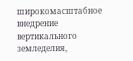широкомасштабное внедрение вертикального земледелия,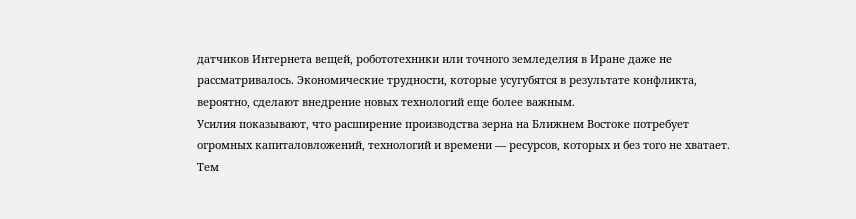датчиков Интернета вещей, робототехники или точного земледелия в Иране даже не рассматривалось. Экономические трудности, которые усугубятся в результате конфликта, вероятно, сделают внедрение новых технологий еще более важным.
Усилия показывают, что расширение производства зерна на Ближнем Востоке потребует огромных капиталовложений, технологий и времени — ресурсов, которых и без того не хватает. Тем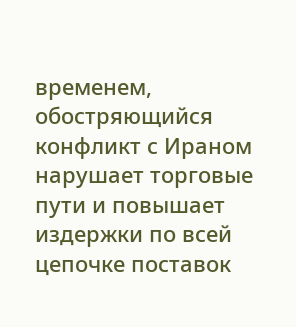временем, обостряющийся конфликт с Ираном нарушает торговые пути и повышает издержки по всей цепочке поставок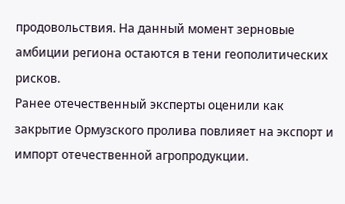продовольствия. На данный момент зерновые амбиции региона остаются в тени геополитических рисков.
Ранее отечественный эксперты оценили как закрытие Ормузского пролива повлияет на экспорт и импорт отечественной агропродукции.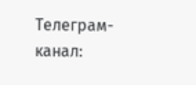Телеграм-канал: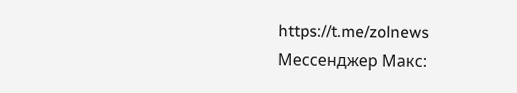https://t.me/zolnews
Мессенджер Макс: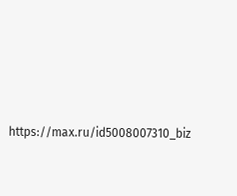https://max.ru/id5008007310_biz